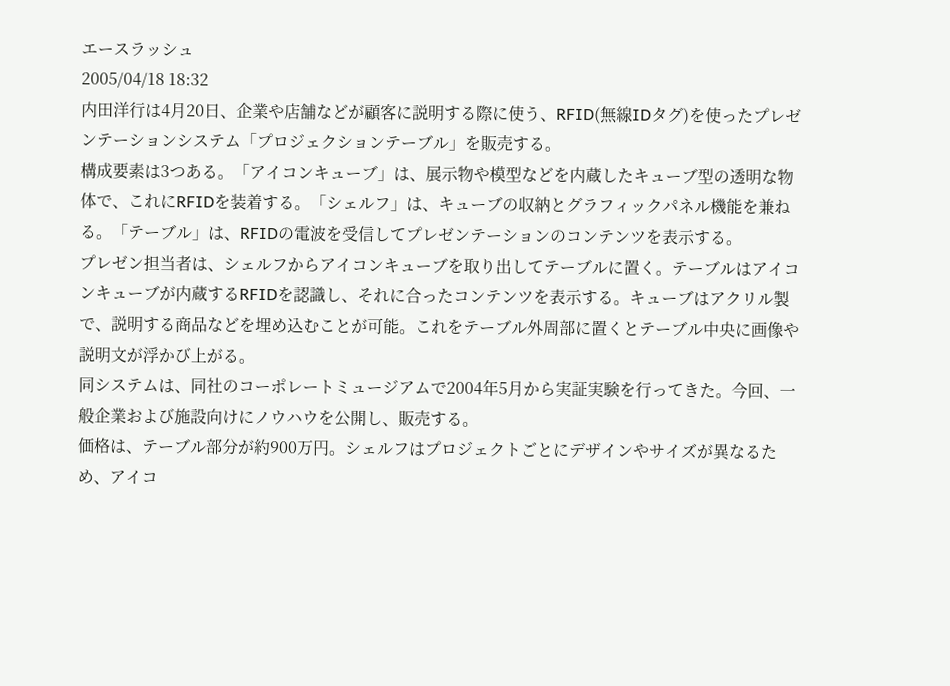エースラッシュ
2005/04/18 18:32
内田洋行は4月20日、企業や店舗などが顧客に説明する際に使う、RFID(無線IDタグ)を使ったプレゼンテーションシステム「プロジェクションテーブル」を販売する。
構成要素は3つある。「アイコンキューブ」は、展示物や模型などを内蔵したキューブ型の透明な物体で、これにRFIDを装着する。「シェルフ」は、キューブの収納とグラフィックパネル機能を兼ねる。「テーブル」は、RFIDの電波を受信してプレゼンテーションのコンテンツを表示する。
プレゼン担当者は、シェルフからアイコンキューブを取り出してテーブルに置く。テーブルはアイコンキューブが内蔵するRFIDを認識し、それに合ったコンテンツを表示する。キューブはアクリル製で、説明する商品などを埋め込むことが可能。これをテーブル外周部に置くとテーブル中央に画像や説明文が浮かび上がる。
同システムは、同社のコーポレートミュージアムで2004年5月から実証実験を行ってきた。今回、一般企業および施設向けにノウハウを公開し、販売する。
価格は、テーブル部分が約900万円。シェルフはプロジェクトごとにデザインやサイズが異なるため、アイコ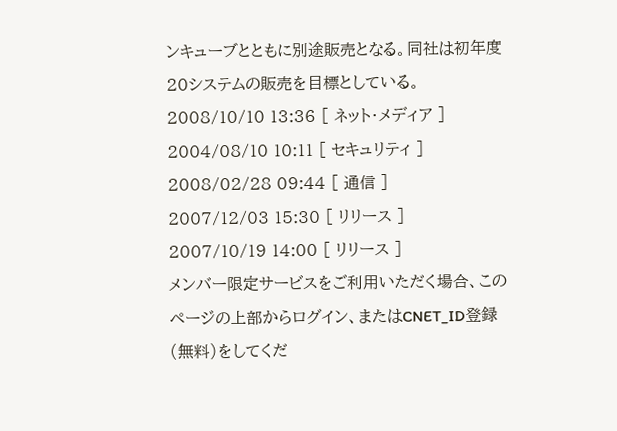ンキューブとともに別途販売となる。同社は初年度20システムの販売を目標としている。
2008/10/10 13:36 [ ネット・メディア ]
2004/08/10 10:11 [ セキュリティ ]
2008/02/28 09:44 [ 通信 ]
2007/12/03 15:30 [ リリース ]
2007/10/19 14:00 [ リリース ]
メンバー限定サービスをご利用いただく場合、このページの上部からログイン、またはCNET_ID登録(無料)をしてくだ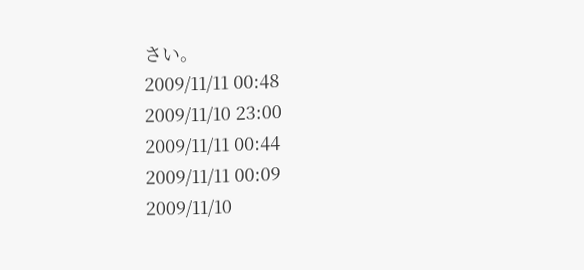さい。
2009/11/11 00:48
2009/11/10 23:00
2009/11/11 00:44
2009/11/11 00:09
2009/11/10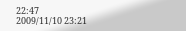22:47
2009/11/10 23:21